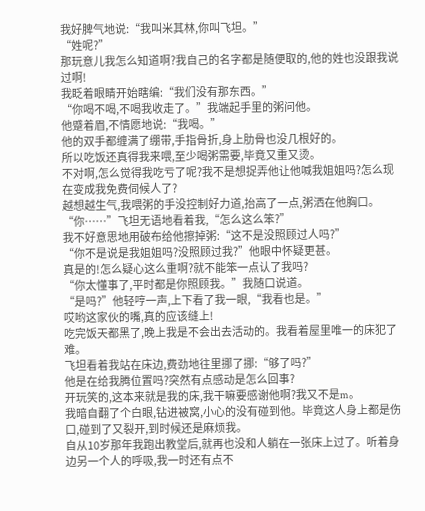我好脾气地说:“我叫米其林,你叫飞坦。”
“姓呢?”
那玩意儿我怎么知道啊?我自己的名字都是随便取的,他的姓也没跟我说过啊!
我眨着眼睛开始瞎编:“我们没有那东西。”
“你喝不喝,不喝我收走了。”我端起手里的粥问他。
他蹙着眉,不情愿地说:“我喝。”
他的双手都缠满了绷带,手指骨折,身上肋骨也没几根好的。
所以吃饭还真得我来喂,至少喝粥需要,毕竟又重又烫。
不对啊,怎么觉得我吃亏了呢?我不是想捉弄他让他喊我姐姐吗?怎么现在变成我免费伺候人了?
越想越生气,我喂粥的手没控制好力道,抬高了一点,粥洒在他胸口。
“你……”飞坦无语地看着我,“怎么这么笨?”
我不好意思地用破布给他擦掉粥:“这不是没照顾过人吗?”
“你不是说是我姐姐吗?没照顾过我?”他眼中怀疑更甚。
真是的!怎么疑心这么重啊?就不能笨一点认了我吗?
“你太懂事了,平时都是你照顾我。”我随口说道。
“是吗?”他轻哼一声,上下看了我一眼,“我看也是。”
哎哟这家伙的嘴,真的应该缝上!
吃完饭天都黑了,晚上我是不会出去活动的。我看着屋里唯一的床犯了难。
飞坦看着我站在床边,费劲地往里挪了挪:“够了吗?”
他是在给我腾位置吗?突然有点感动是怎么回事?
开玩笑的,这本来就是我的床,我干嘛要感谢他啊?我又不是m。
我暗自翻了个白眼,钻进被窝,小心的没有碰到他。毕竟这人身上都是伤口,碰到了又裂开,到时候还是麻烦我。
自从10岁那年我跑出教堂后,就再也没和人躺在一张床上过了。听着身边另一个人的呼吸,我一时还有点不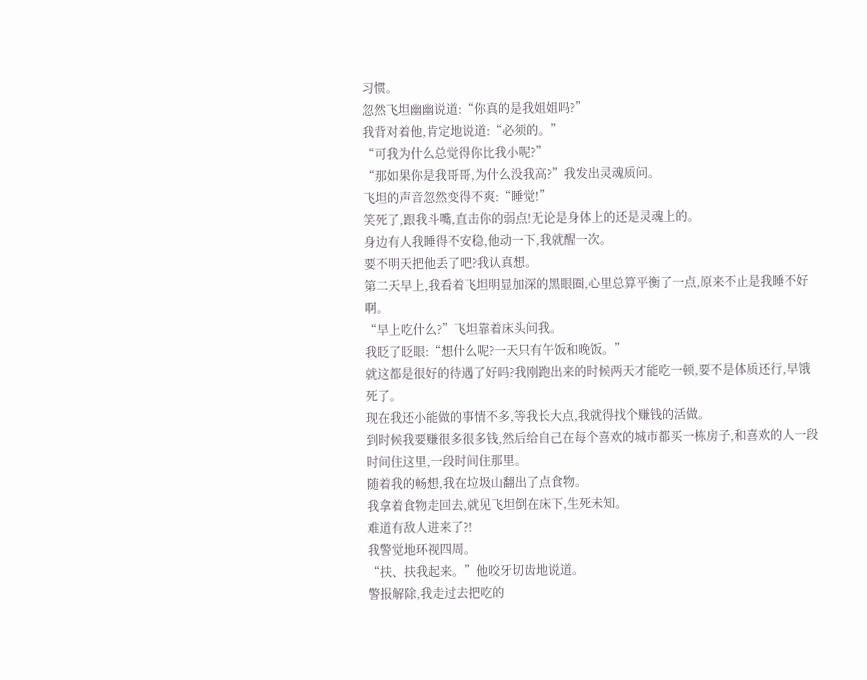习惯。
忽然飞坦幽幽说道:“你真的是我姐姐吗?”
我背对着他,肯定地说道:“必须的。”
“可我为什么总觉得你比我小呢?”
“那如果你是我哥哥,为什么没我高?”我发出灵魂质问。
飞坦的声音忽然变得不爽:“睡觉!”
笑死了,跟我斗嘴,直击你的弱点!无论是身体上的还是灵魂上的。
身边有人我睡得不安稳,他动一下,我就醒一次。
要不明天把他丢了吧?我认真想。
第二天早上,我看着飞坦明显加深的黑眼圈,心里总算平衡了一点,原来不止是我睡不好啊。
“早上吃什么?”飞坦靠着床头问我。
我眨了眨眼:“想什么呢?一天只有午饭和晚饭。”
就这都是很好的待遇了好吗?我刚跑出来的时候两天才能吃一顿,要不是体质还行,早饿死了。
现在我还小能做的事情不多,等我长大点,我就得找个赚钱的活做。
到时候我要赚很多很多钱,然后给自己在每个喜欢的城市都买一栋房子,和喜欢的人一段时间住这里,一段时间住那里。
随着我的畅想,我在垃圾山翻出了点食物。
我拿着食物走回去,就见飞坦倒在床下,生死未知。
难道有敌人进来了?!
我警觉地环视四周。
“扶、扶我起来。”他咬牙切齿地说道。
警报解除,我走过去把吃的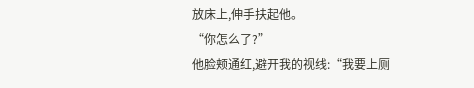放床上,伸手扶起他。
“你怎么了?”
他脸颊通红,避开我的视线:“我要上厕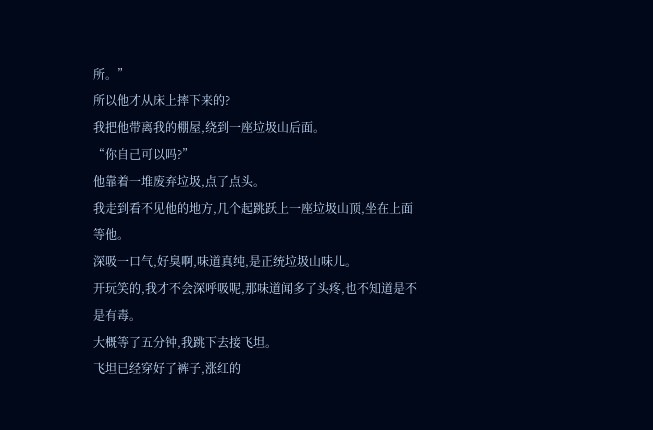所。”
所以他才从床上摔下来的?
我把他带离我的棚屋,绕到一座垃圾山后面。
“你自己可以吗?”
他靠着一堆废弃垃圾,点了点头。
我走到看不见他的地方,几个起跳跃上一座垃圾山顶,坐在上面等他。
深吸一口气,好臭啊,味道真纯,是正统垃圾山味儿。
开玩笑的,我才不会深呼吸呢,那味道闻多了头疼,也不知道是不是有毒。
大概等了五分钟,我跳下去接飞坦。
飞坦已经穿好了裤子,涨红的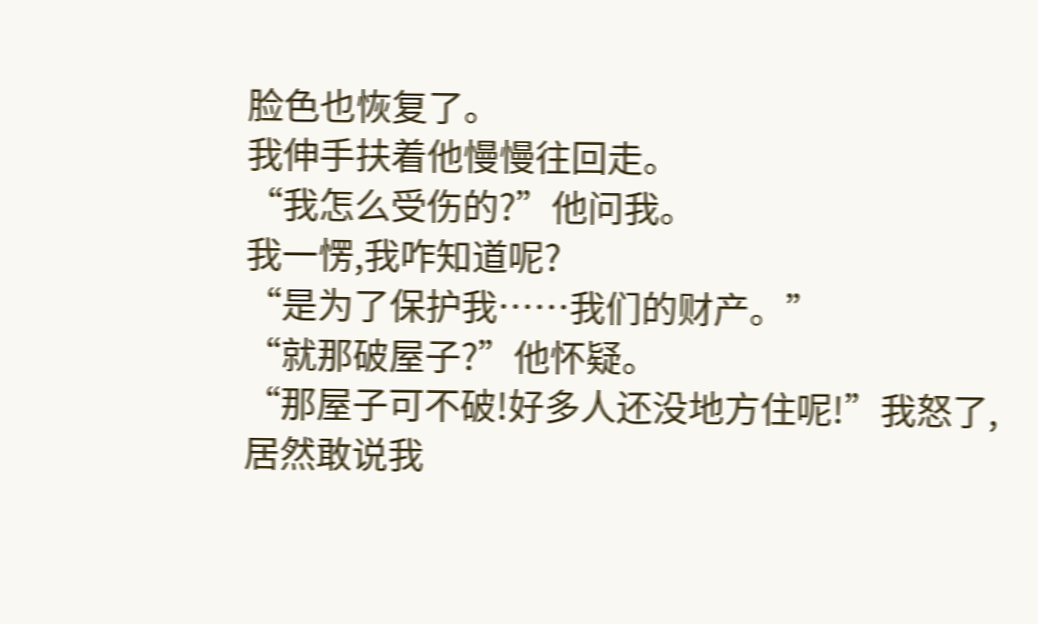脸色也恢复了。
我伸手扶着他慢慢往回走。
“我怎么受伤的?”他问我。
我一愣,我咋知道呢?
“是为了保护我……我们的财产。”
“就那破屋子?”他怀疑。
“那屋子可不破!好多人还没地方住呢!”我怒了,居然敢说我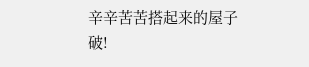辛辛苦苦搭起来的屋子破!